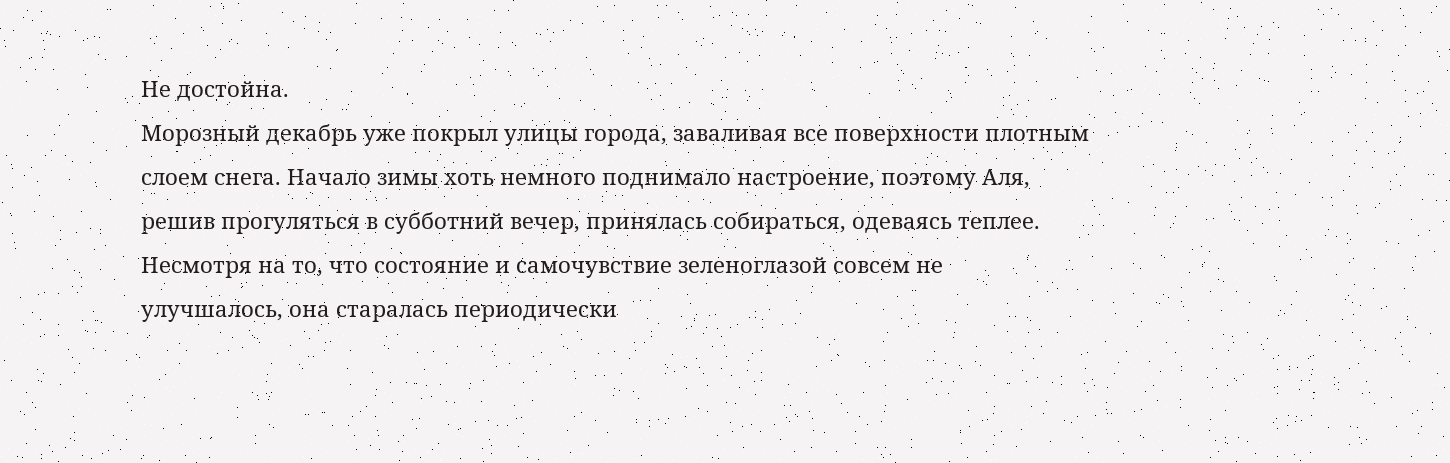Не достойна.
Морозный декабрь уже покрыл улицы города, заваливая все поверхности плотным слоем снега. Начало зимы хоть немного поднимало настроение, поэтому Аля, решив прогуляться в субботний вечер, принялась собираться, одеваясь теплее. Несмотря на то, что состояние и самочувствие зеленоглазой совсем не улучшалось, она старалась периодически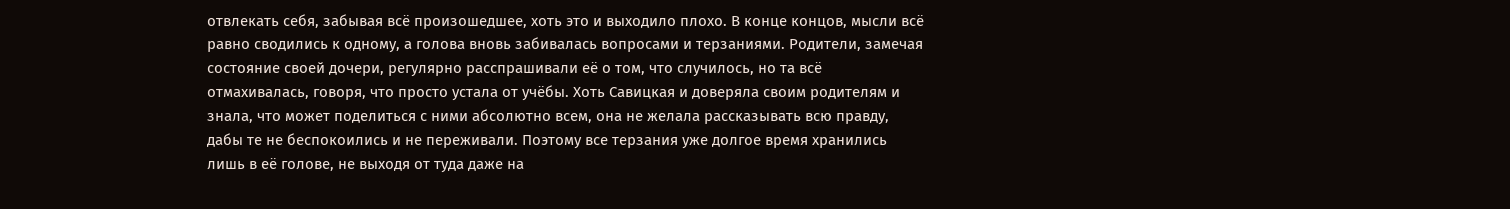отвлекать себя, забывая всё произошедшее, хоть это и выходило плохо. В конце концов, мысли всё равно сводились к одному, а голова вновь забивалась вопросами и терзаниями. Родители, замечая состояние своей дочери, регулярно расспрашивали её о том, что случилось, но та всё отмахивалась, говоря, что просто устала от учёбы. Хоть Савицкая и доверяла своим родителям и знала, что может поделиться с ними абсолютно всем, она не желала рассказывать всю правду, дабы те не беспокоились и не переживали. Поэтому все терзания уже долгое время хранились лишь в её голове, не выходя от туда даже на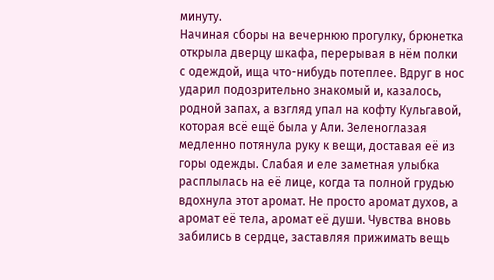минуту.
Начиная сборы на вечернюю прогулку, брюнетка открыла дверцу шкафа, перерывая в нём полки с одеждой, ища что-нибудь потеплее. Вдруг в нос ударил подозрительно знакомый и, казалось, родной запах, а взгляд упал на кофту Кульгавой, которая всё ещё была у Али. Зеленоглазая медленно потянула руку к вещи, доставая её из горы одежды. Слабая и еле заметная улыбка расплылась на её лице, когда та полной грудью вдохнула этот аромат. Не просто аромат духов, а аромат её тела, аромат её души. Чувства вновь забились в сердце, заставляя прижимать вещь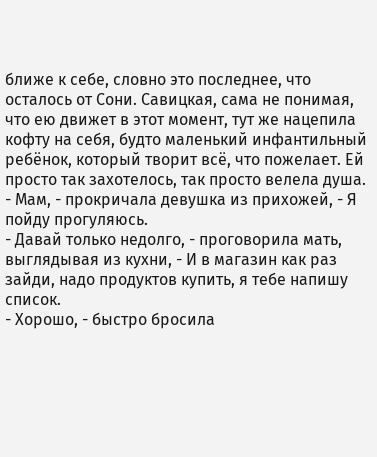ближе к себе, словно это последнее, что осталось от Сони. Савицкая, сама не понимая, что ею движет в этот момент, тут же нацепила кофту на себя, будто маленький инфантильный ребёнок, который творит всё, что пожелает. Ей просто так захотелось, так просто велела душа.
- Мам, - прокричала девушка из прихожей, - Я пойду прогуляюсь.
- Давай только недолго, - проговорила мать, выглядывая из кухни, - И в магазин как раз зайди, надо продуктов купить, я тебе напишу список.
- Хорошо, - быстро бросила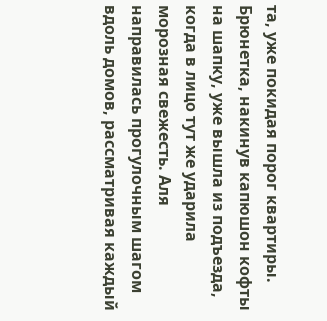та, уже покидая порог квартиры.
Брюнетка, накинув капюшон кофты на шапку, уже вышла из подъезда, когда в лицо тут же ударила морозная свежесть. Аля направилась прогулочным шагом вдоль домов, рассматривая каждый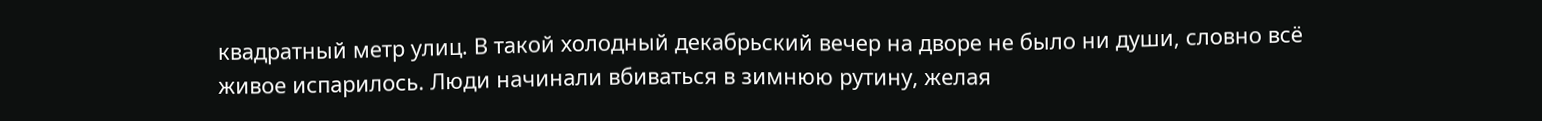квадратный метр улиц. В такой холодный декабрьский вечер на дворе не было ни души, словно всё живое испарилось. Люди начинали вбиваться в зимнюю рутину, желая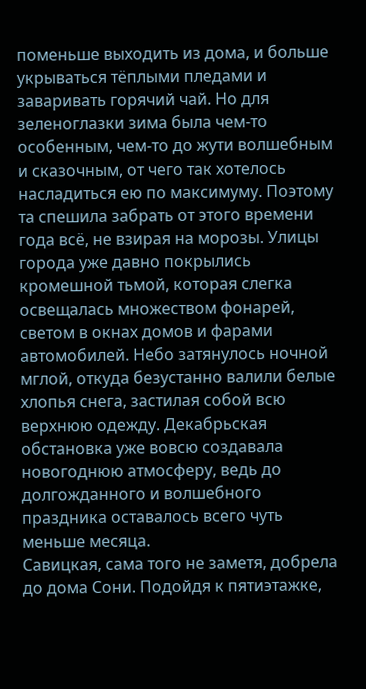поменьше выходить из дома, и больше укрываться тёплыми пледами и заваривать горячий чай. Но для зеленоглазки зима была чем-то особенным, чем-то до жути волшебным и сказочным, от чего так хотелось насладиться ею по максимуму. Поэтому та спешила забрать от этого времени года всё, не взирая на морозы. Улицы города уже давно покрылись кромешной тьмой, которая слегка освещалась множеством фонарей, светом в окнах домов и фарами автомобилей. Небо затянулось ночной мглой, откуда безустанно валили белые хлопья снега, застилая собой всю верхнюю одежду. Декабрьская обстановка уже вовсю создавала новогоднюю атмосферу, ведь до долгожданного и волшебного праздника оставалось всего чуть меньше месяца.
Савицкая, сама того не заметя, добрела до дома Сони. Подойдя к пятиэтажке,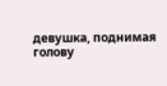девушка, поднимая голову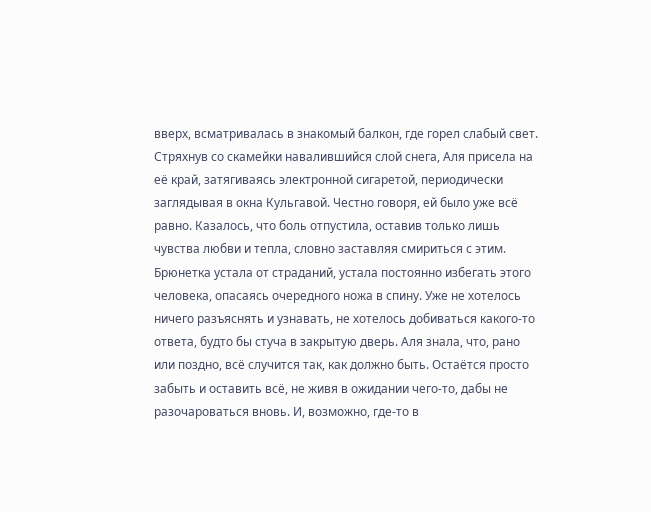вверх, всматривалась в знакомый балкон, где горел слабый свет. Стряхнув со скамейки навалившийся слой снега, Аля присела на её край, затягиваясь электронной сигаретой, периодически заглядывая в окна Кульгавой. Честно говоря, ей было уже всё равно. Казалось, что боль отпустила, оставив только лишь чувства любви и тепла, словно заставляя смириться с этим. Брюнетка устала от страданий, устала постоянно избегать этого человека, опасаясь очередного ножа в спину. Уже не хотелось ничего разъяснять и узнавать, не хотелось добиваться какого-то ответа, будто бы стуча в закрытую дверь. Аля знала, что, рано или поздно, всё случится так, как должно быть. Остаётся просто забыть и оставить всё, не живя в ожидании чего-то, дабы не разочароваться вновь. И, возможно, где-то в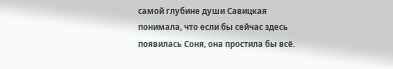самой глубине души Савицкая понимала, что если бы сейчас здесь появилась Соня, она простила бы всё.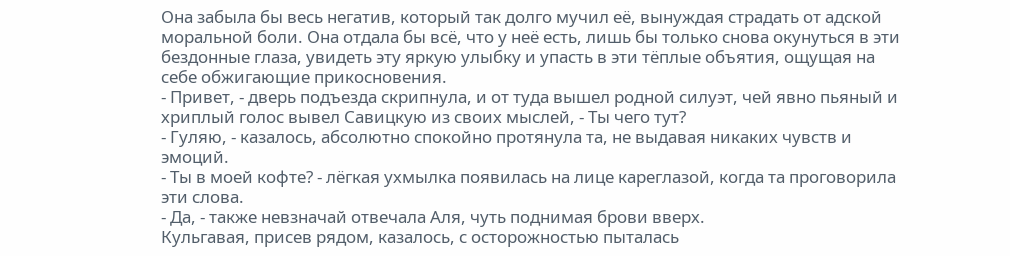Она забыла бы весь негатив, который так долго мучил её, вынуждая страдать от адской моральной боли. Она отдала бы всё, что у неё есть, лишь бы только снова окунуться в эти бездонные глаза, увидеть эту яркую улыбку и упасть в эти тёплые объятия, ощущая на себе обжигающие прикосновения.
- Привет, - дверь подъезда скрипнула, и от туда вышел родной силуэт, чей явно пьяный и хриплый голос вывел Савицкую из своих мыслей, - Ты чего тут?
- Гуляю, - казалось, абсолютно спокойно протянула та, не выдавая никаких чувств и эмоций.
- Ты в моей кофте? - лёгкая ухмылка появилась на лице кареглазой, когда та проговорила эти слова.
- Да, - также невзначай отвечала Аля, чуть поднимая брови вверх.
Кульгавая, присев рядом, казалось, с осторожностью пыталась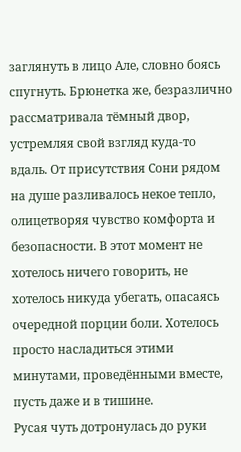заглянуть в лицо Але, словно боясь спугнуть. Брюнетка же, безразлично рассматривала тёмный двор, устремляя свой взгляд куда-то вдаль. От присутствия Сони рядом на душе разливалось некое тепло, олицетворяя чувство комфорта и безопасности. В этот момент не хотелось ничего говорить, не хотелось никуда убегать, опасаясь очередной порции боли. Хотелось просто насладиться этими минутами, проведёнными вместе, пусть даже и в тишине.
Русая чуть дотронулась до руки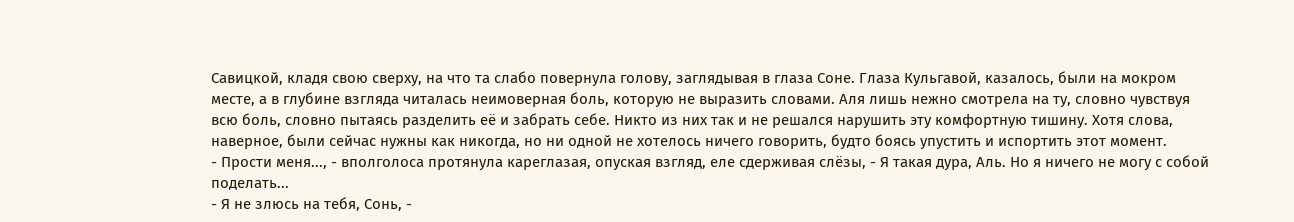Савицкой, кладя свою сверху, на что та слабо повернула голову, заглядывая в глаза Соне. Глаза Кульгавой, казалось, были на мокром месте, а в глубине взгляда читалась неимоверная боль, которую не выразить словами. Аля лишь нежно смотрела на ту, словно чувствуя всю боль, словно пытаясь разделить её и забрать себе. Никто из них так и не решался нарушить эту комфортную тишину. Хотя слова, наверное, были сейчас нужны как никогда, но ни одной не хотелось ничего говорить, будто боясь упустить и испортить этот момент.
- Прости меня..., - вполголоса протянула кареглазая, опуская взгляд, еле сдерживая слёзы, - Я такая дура, Аль. Но я ничего не могу с собой поделать...
- Я не злюсь на тебя, Сонь, -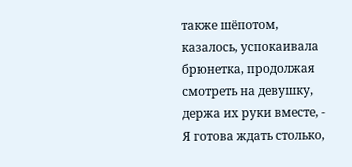также шёпотом, казалось, успокаивала брюнетка, продолжая смотреть на девушку, держа их руки вместе, - Я готова ждать столько,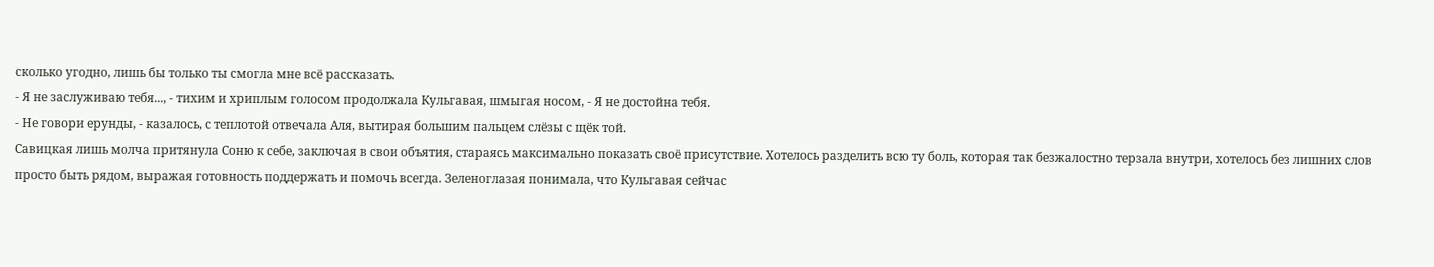сколько угодно, лишь бы только ты смогла мне всё рассказать.
- Я не заслуживаю тебя..., - тихим и хриплым голосом продолжала Кульгавая, шмыгая носом, - Я не достойна тебя.
- Не говори ерунды, - казалось, с теплотой отвечала Аля, вытирая большим пальцем слёзы с щёк той.
Савицкая лишь молча притянула Соню к себе, заключая в свои объятия, стараясь максимально показать своё присутствие. Хотелось разделить всю ту боль, которая так безжалостно терзала внутри, хотелось без лишних слов просто быть рядом, выражая готовность поддержать и помочь всегда. Зеленоглазая понимала, что Кульгавая сейчас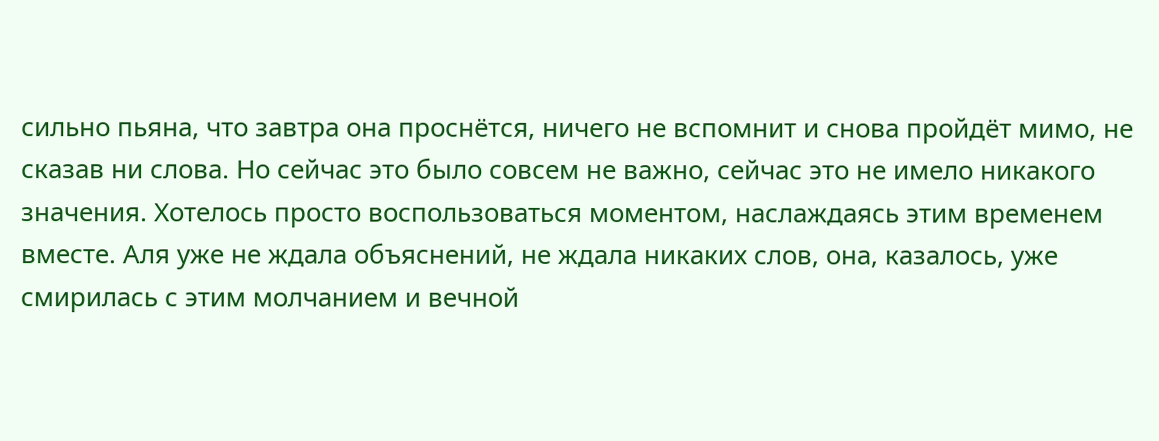сильно пьяна, что завтра она проснётся, ничего не вспомнит и снова пройдёт мимо, не сказав ни слова. Но сейчас это было совсем не важно, сейчас это не имело никакого значения. Хотелось просто воспользоваться моментом, наслаждаясь этим временем вместе. Аля уже не ждала объяснений, не ждала никаких слов, она, казалось, уже смирилась с этим молчанием и вечной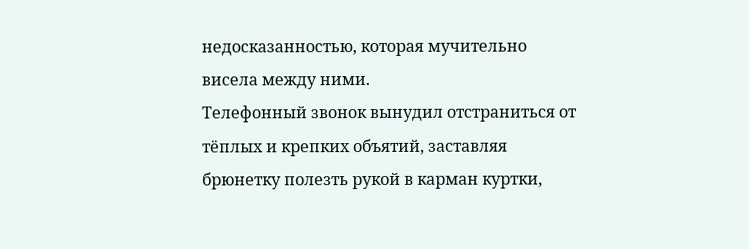недосказанностью, которая мучительно висела между ними.
Телефонный звонок вынудил отстраниться от тёплых и крепких объятий, заставляя брюнетку полезть рукой в карман куртки,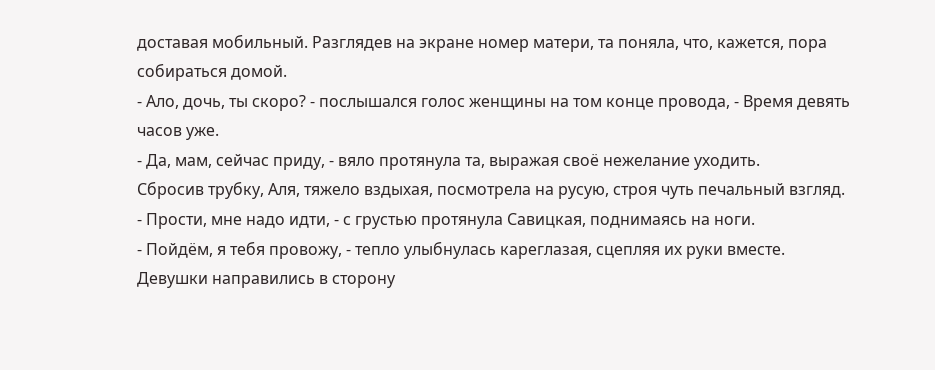доставая мобильный. Разглядев на экране номер матери, та поняла, что, кажется, пора собираться домой.
- Ало, дочь, ты скоро? - послышался голос женщины на том конце провода, - Время девять часов уже.
- Да, мам, сейчас приду, - вяло протянула та, выражая своё нежелание уходить.
Сбросив трубку, Аля, тяжело вздыхая, посмотрела на русую, строя чуть печальный взгляд.
- Прости, мне надо идти, - с грустью протянула Савицкая, поднимаясь на ноги.
- Пойдём, я тебя провожу, - тепло улыбнулась кареглазая, сцепляя их руки вместе.
Девушки направились в сторону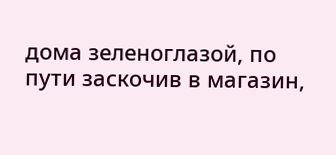дома зеленоглазой, по пути заскочив в магазин,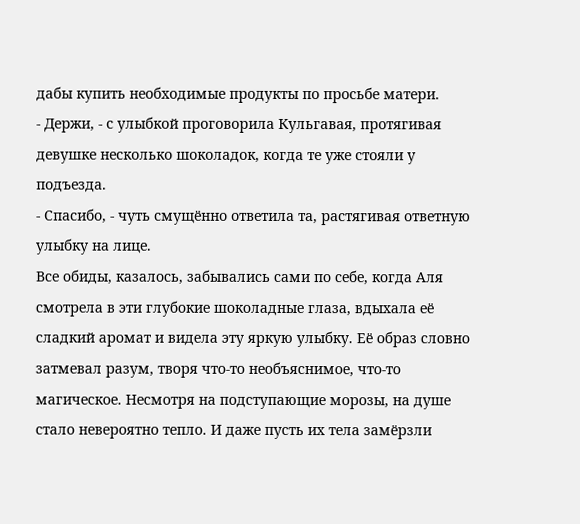дабы купить необходимые продукты по просьбе матери.
- Держи, - с улыбкой проговорила Кульгавая, протягивая девушке несколько шоколадок, когда те уже стояли у подъезда.
- Спасибо, - чуть смущённо ответила та, растягивая ответную улыбку на лице.
Все обиды, казалось, забывались сами по себе, когда Аля смотрела в эти глубокие шоколадные глаза, вдыхала её сладкий аромат и видела эту яркую улыбку. Её образ словно затмевал разум, творя что-то необъяснимое, что-то магическое. Несмотря на подступающие морозы, на душе стало невероятно тепло. И даже пусть их тела замёрзли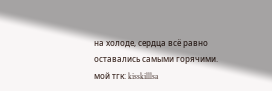на холоде, сердца всё равно оставались самыми горячими.
мой тгк: kisskilllsa